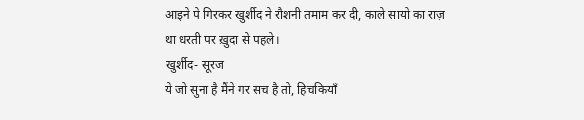आइने पे गिरकर खुर्शीद ने रौशनी तमाम कर दी, काले सायो का राज़ था धरती पर ख़ुदा से पहले।
खुर्शीद- सूरज
ये जो सुना है मैंने गर सच है तो, हिचकियाँ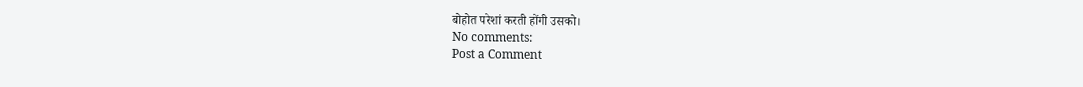बोहोत परेशां करती होंगी उसको।
No comments:
Post a Comment